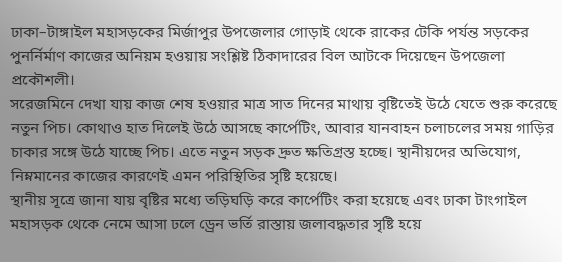ঢাকা–টাঙ্গাইল মহাসড়কের মির্জাপুর উপজেলার গোড়াই থেকে রাকের টেকি পর্যন্ত সড়কের পুনর্নির্মাণ কাজের অনিয়ম হওয়ায় সংশ্লিষ্ট ঠিকাদারের বিল আটকে দিয়েছেন উপজেলা প্রকৌশলী।
সরেজমিনে দেখা যায় কাজ শেষ হওয়ার মাত্র সাত দিনের মাথায় বৃষ্টিতেই উঠে যেতে শুরু করেছে নতুন পিচ। কোথাও হাত দিলেই উঠে আসছে কার্পেটিং, আবার যানবাহন চলাচলের সময় গাড়ির চাকার সঙ্গে উঠে যাচ্ছে পিচ। এতে নতুন সড়ক দ্রুত ক্ষতিগ্রস্ত হচ্ছে। স্থানীয়দের অভিযোগ, নিম্নমানের কাজের কারণেই এমন পরিস্থিতির সৃষ্টি হয়েছে।
স্থানীয় সূত্রে জানা যায় বৃষ্টির মধ্যে তড়িঘড়ি করে কার্পেটিং করা হয়েছে এবং ঢাকা টাংগাইল মহাসড়ক থেকে নেমে আসা ঢলে ড্রেন ভর্তি রাস্তায় জলাবদ্ধতার সৃষ্টি হয়ে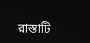রাস্তাটি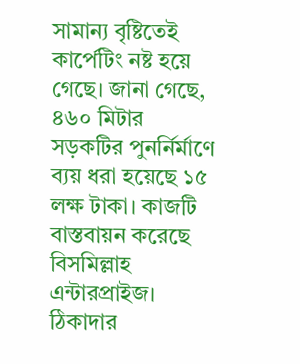সামান্য বৃষ্টিতেই কার্পেটিং নষ্ট হয়ে গেছে। জানা গেছে, ৪৬০ মিটার সড়কটির পুনর্নির্মাণে ব্যয় ধরা হয়েছে ১৫ লক্ষ টাকা। কাজটি বাস্তবায়ন করেছে বিসমিল্লাহ এন্টারপ্রাইজ।
ঠিকাদার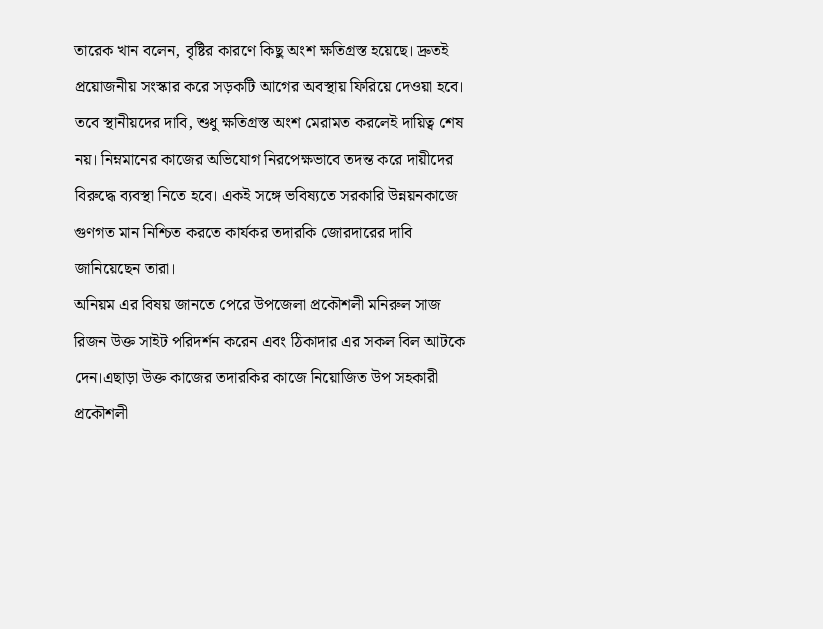তারেক খান বলেন, বৃষ্টির কারণে কিছু অংশ ক্ষতিগ্রস্ত হয়েছে। দ্রুতই প্রয়োজনীয় সংস্কার করে সড়কটি আগের অবস্থায় ফিরিয়ে দেওয়া হবে।
তবে স্থানীয়দের দাবি, শুধু ক্ষতিগ্রস্ত অংশ মেরামত করলেই দায়িত্ব শেষ নয়। নিম্নমানের কাজের অভিযোগ নিরপেক্ষভাবে তদন্ত করে দায়ীদের বিরুদ্ধে ব্যবস্থা নিতে হবে। একই সঙ্গে ভবিষ্যতে সরকারি উন্নয়নকাজে গুণগত মান নিশ্চিত করতে কার্যকর তদারকি জোরদারের দাবি জানিয়েছেন তারা।
অনিয়ম এর বিষয় জানতে পেরে উপজেলা প্রকৌশলী মনিরুল সাজ রিজন উক্ত সাইট পরিদর্শন করেন এবং ঠিকাদার এর সকল বিল আটকে দেন।এছাড়া উক্ত কাজের তদারকির কাজে নিয়োজিত উপ সহকারী প্রকৌশলী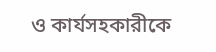ও কার্যসহকারীকে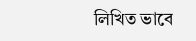লিখিত ভাবে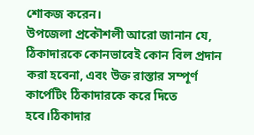শোকজ করেন।
উপজেলা প্রকৌশলী আরো জানান যে, ঠিকাদারকে কোনভাবেই কোন বিল প্রদান করা হবেনা, এবং উক্ত রাস্তার সম্পূর্ণ কার্পেটিং ঠিকাদারকে করে দিতে হবে।ঠিকাদার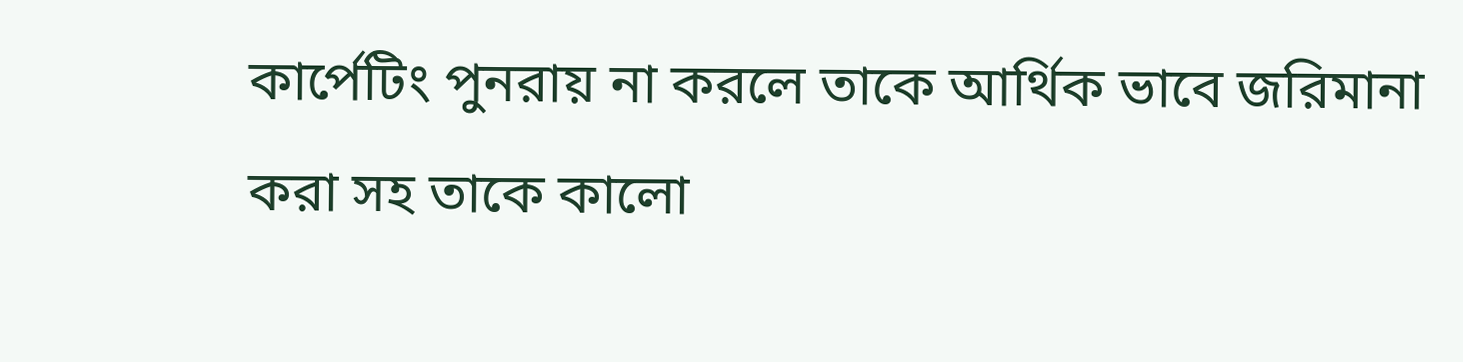কার্পেটিং পুনরায় না করলে তাকে আর্থিক ভাবে জরিমানা করা সহ তাকে কালো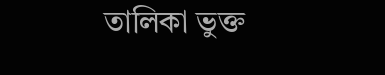তালিকা ভুক্ত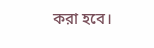করা হবে।